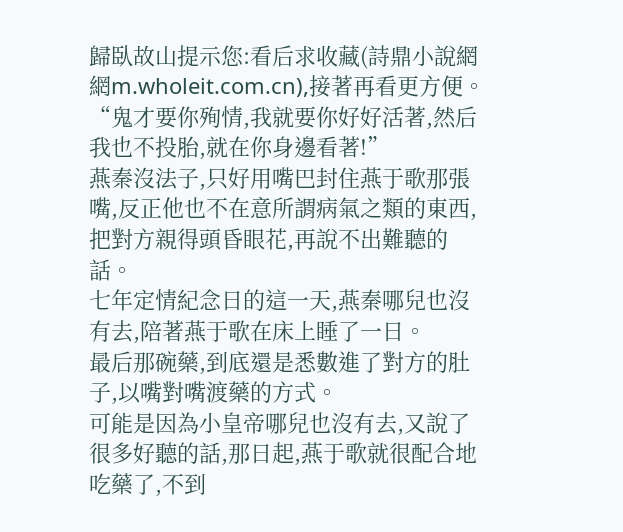歸臥故山提示您:看后求收藏(詩鼎小說網網m.wholeit.com.cn),接著再看更方便。
“鬼才要你殉情,我就要你好好活著,然后我也不投胎,就在你身邊看著!”
燕秦沒法子,只好用嘴巴封住燕于歌那張嘴,反正他也不在意所謂病氣之類的東西,把對方親得頭昏眼花,再說不出難聽的話。
七年定情紀念日的這一天,燕秦哪兒也沒有去,陪著燕于歌在床上睡了一日。
最后那碗藥,到底還是悉數進了對方的肚子,以嘴對嘴渡藥的方式。
可能是因為小皇帝哪兒也沒有去,又說了很多好聽的話,那日起,燕于歌就很配合地吃藥了,不到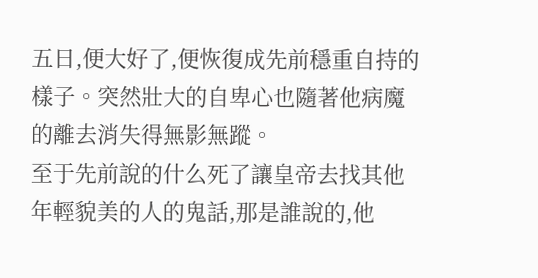五日,便大好了,便恢復成先前穩重自持的樣子。突然壯大的自卑心也隨著他病魔的離去消失得無影無蹤。
至于先前說的什么死了讓皇帝去找其他年輕貌美的人的鬼話,那是誰說的,他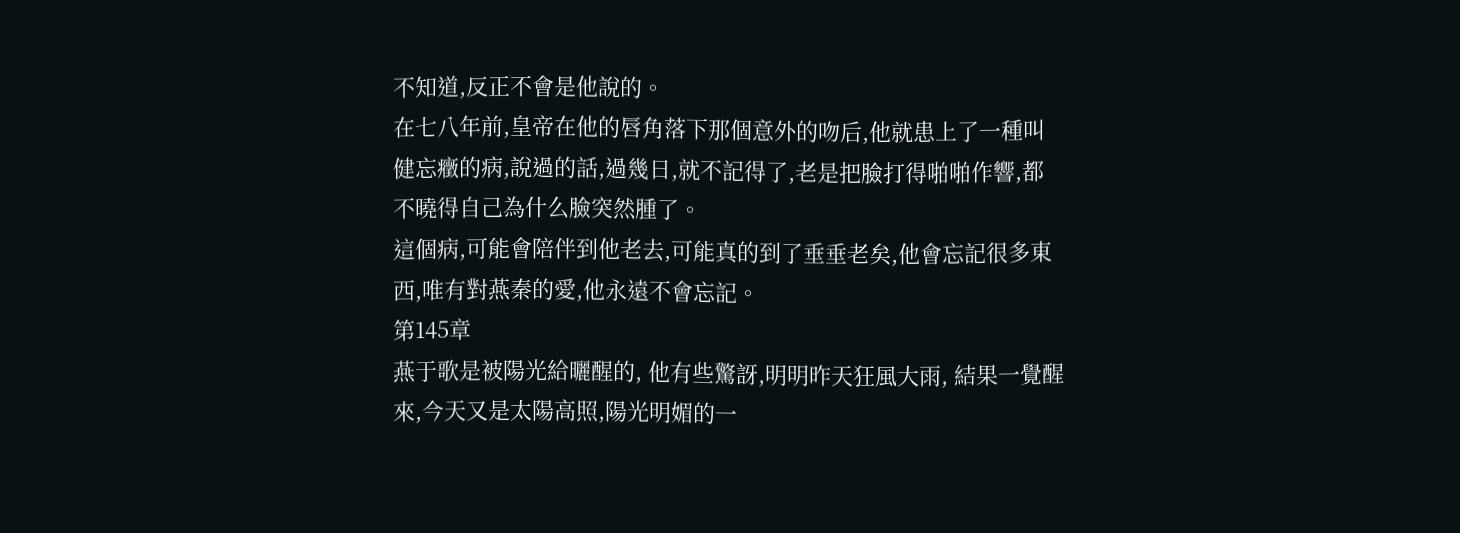不知道,反正不會是他說的。
在七八年前,皇帝在他的唇角落下那個意外的吻后,他就患上了一種叫健忘癥的病,說過的話,過幾日,就不記得了,老是把臉打得啪啪作響,都不曉得自己為什么臉突然腫了。
這個病,可能會陪伴到他老去,可能真的到了垂垂老矣,他會忘記很多東西,唯有對燕秦的愛,他永遠不會忘記。
第145章
燕于歌是被陽光給曬醒的, 他有些驚訝,明明昨天狂風大雨, 結果一覺醒來,今天又是太陽高照,陽光明媚的一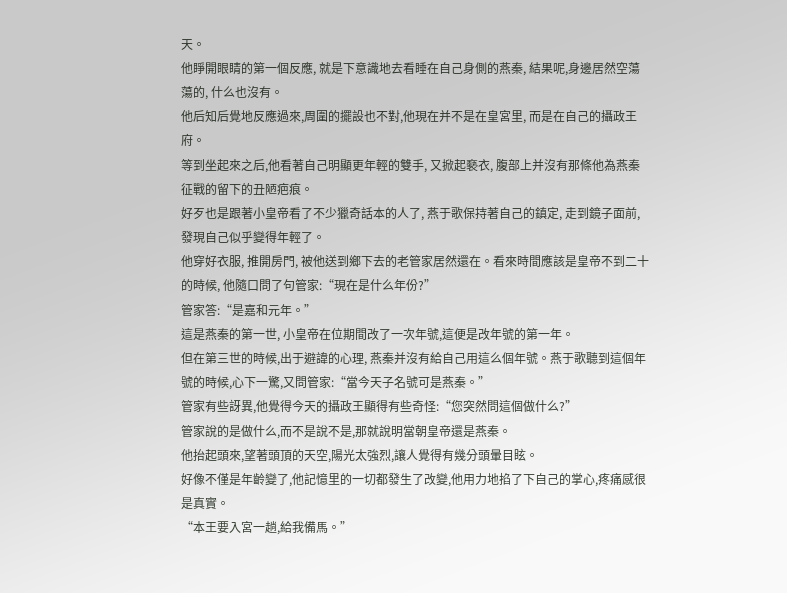天。
他睜開眼睛的第一個反應, 就是下意識地去看睡在自己身側的燕秦, 結果呢,身邊居然空蕩蕩的, 什么也沒有。
他后知后覺地反應過來,周圍的擺設也不對,他現在并不是在皇宮里, 而是在自己的攝政王府。
等到坐起來之后,他看著自己明顯更年輕的雙手, 又掀起褻衣, 腹部上并沒有那條他為燕秦征戰的留下的丑陋疤痕。
好歹也是跟著小皇帝看了不少獵奇話本的人了, 燕于歌保持著自己的鎮定, 走到鏡子面前, 發現自己似乎變得年輕了。
他穿好衣服, 推開房門, 被他送到鄉下去的老管家居然還在。看來時間應該是皇帝不到二十的時候, 他隨口問了句管家:“現在是什么年份?”
管家答:“是嘉和元年。”
這是燕秦的第一世, 小皇帝在位期間改了一次年號,這便是改年號的第一年。
但在第三世的時候,出于避諱的心理, 燕秦并沒有給自己用這么個年號。燕于歌聽到這個年號的時候,心下一驚,又問管家:“當今天子名號可是燕秦。”
管家有些訝異,他覺得今天的攝政王顯得有些奇怪:“您突然問這個做什么?”
管家說的是做什么,而不是說不是,那就說明當朝皇帝還是燕秦。
他抬起頭來,望著頭頂的天空,陽光太強烈,讓人覺得有幾分頭暈目眩。
好像不僅是年齡變了,他記憶里的一切都發生了改變,他用力地掐了下自己的掌心,疼痛感很是真實。
“本王要入宮一趟,給我備馬。”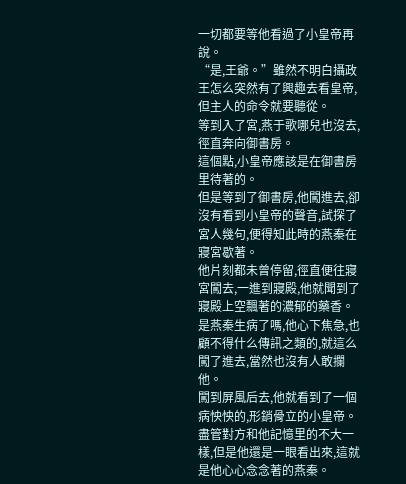一切都要等他看過了小皇帝再說。
“是,王爺。”雖然不明白攝政王怎么突然有了興趣去看皇帝,但主人的命令就要聽從。
等到入了宮,燕于歌哪兒也沒去,徑直奔向御書房。
這個點,小皇帝應該是在御書房里待著的。
但是等到了御書房,他闖進去,卻沒有看到小皇帝的聲音,試探了宮人幾句,便得知此時的燕秦在寢宮歇著。
他片刻都未曾停留,徑直便往寢宮闖去,一進到寢殿,他就聞到了寢殿上空飄著的濃郁的藥香。
是燕秦生病了嗎,他心下焦急,也顧不得什么傳訊之類的,就這么闖了進去,當然也沒有人敢攔他。
闖到屏風后去,他就看到了一個病怏怏的,形銷骨立的小皇帝。盡管對方和他記憶里的不大一樣,但是他還是一眼看出來,這就是他心心念念著的燕秦。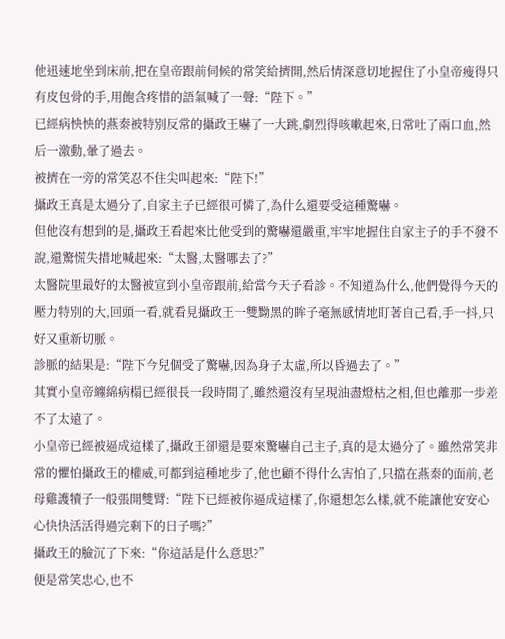他迅速地坐到床前,把在皇帝跟前伺候的常笑給擠開,然后情深意切地握住了小皇帝瘦得只有皮包骨的手,用飽含疼惜的語氣喊了一聲:“陛下。”
已經病怏怏的燕秦被特別反常的攝政王嚇了一大跳,劇烈得咳嗽起來,日常吐了兩口血,然后一激動,暈了過去。
被擠在一旁的常笑忍不住尖叫起來:“陛下!”
攝政王真是太過分了,自家主子已經很可憐了,為什么還要受這種驚嚇。
但他沒有想到的是,攝政王看起來比他受到的驚嚇還嚴重,牢牢地握住自家主子的手不發不說,還驚慌失措地喊起來:“太醫,太醫哪去了?”
太醫院里最好的太醫被宣到小皇帝跟前,給當今天子看診。不知道為什么,他們覺得今天的壓力特別的大,回頭一看,就看見攝政王一雙黝黑的眸子毫無感情地盯著自己看,手一抖,只好又重新切脈。
診脈的結果是:“陛下今兒個受了驚嚇,因為身子太虛,所以昏過去了。”
其實小皇帝纏綿病榻已經很長一段時間了,雖然還沒有呈現油盡燈枯之相,但也離那一步差不了太遠了。
小皇帝已經被逼成這樣了,攝政王卻還是要來驚嚇自己主子,真的是太過分了。雖然常笑非常的懼怕攝政王的權威,可都到這種地步了,他也顧不得什么害怕了,只擋在燕秦的面前,老母雞護犢子一般張開雙臂:“陛下已經被你逼成這樣了,你還想怎么樣,就不能讓他安安心心快快活活得過完剩下的日子嗎?”
攝政王的臉沉了下來:“你這話是什么意思?”
便是常笑忠心,也不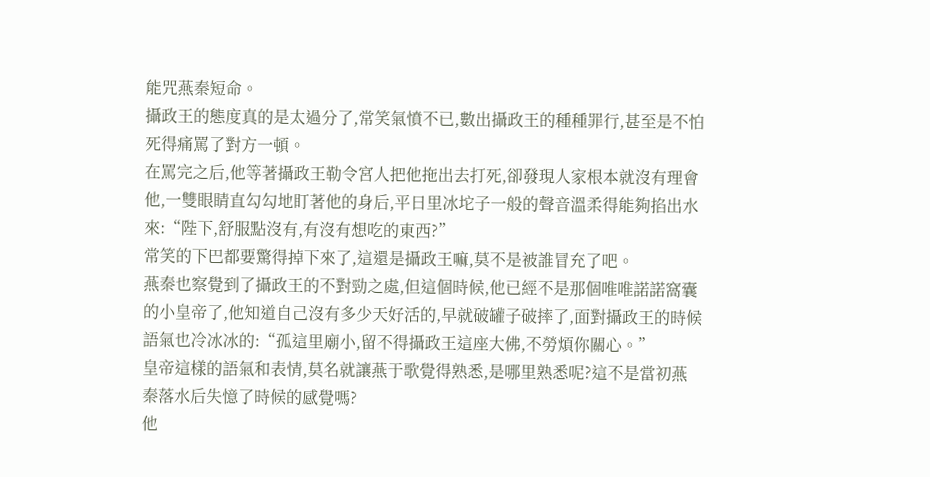能咒燕秦短命。
攝政王的態度真的是太過分了,常笑氣憤不已,數出攝政王的種種罪行,甚至是不怕死得痛罵了對方一頓。
在罵完之后,他等著攝政王勒令宮人把他拖出去打死,卻發現人家根本就沒有理會他,一雙眼睛直勾勾地盯著他的身后,平日里冰坨子一般的聲音溫柔得能夠掐出水來:“陛下,舒服點沒有,有沒有想吃的東西?”
常笑的下巴都要驚得掉下來了,這還是攝政王嘛,莫不是被誰冒充了吧。
燕秦也察覺到了攝政王的不對勁之處,但這個時候,他已經不是那個唯唯諾諾窩囊的小皇帝了,他知道自己沒有多少天好活的,早就破罐子破摔了,面對攝政王的時候語氣也冷冰冰的:“孤這里廟小,留不得攝政王這座大佛,不勞煩你關心。”
皇帝這樣的語氣和表情,莫名就讓燕于歌覺得熟悉,是哪里熟悉呢?這不是當初燕秦落水后失憶了時候的感覺嗎?
他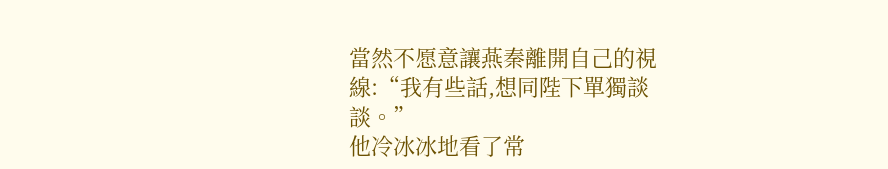當然不愿意讓燕秦離開自己的視線:“我有些話,想同陛下單獨談談。”
他冷冰冰地看了常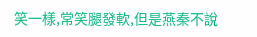笑一樣,常笑腿發軟,但是燕秦不說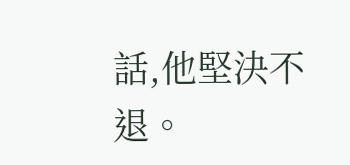話,他堅決不退。